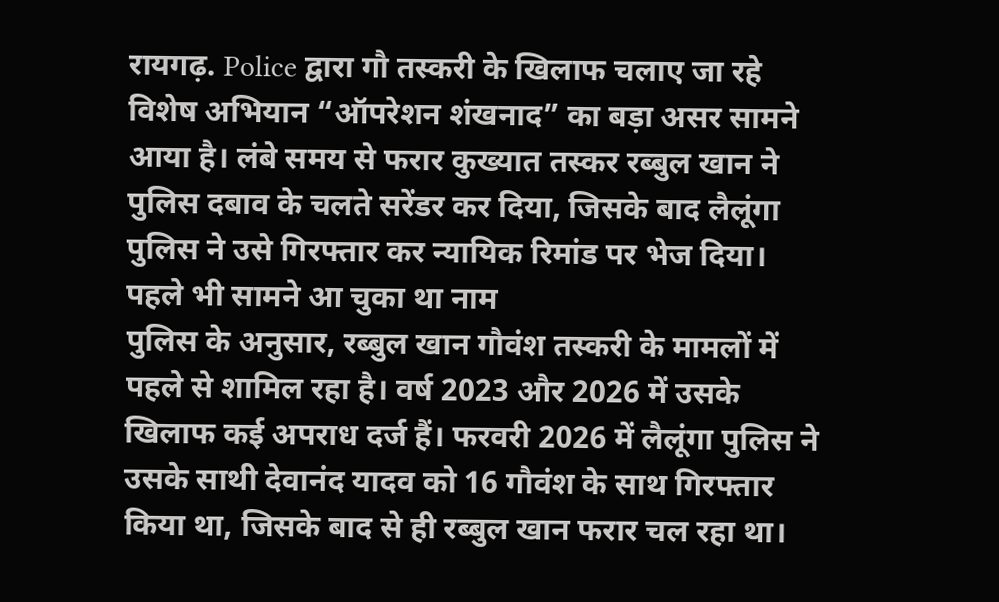रायगढ़. Police द्वारा गौ तस्करी के खिलाफ चलाए जा रहे विशेष अभियान “ऑपरेशन शंखनाद” का बड़ा असर सामने आया है। लंबे समय से फरार कुख्यात तस्कर रब्बुल खान ने पुलिस दबाव के चलते सरेंडर कर दिया, जिसके बाद लैलूंगा पुलिस ने उसे गिरफ्तार कर न्यायिक रिमांड पर भेज दिया।
पहले भी सामने आ चुका था नाम
पुलिस के अनुसार, रब्बुल खान गौवंश तस्करी के मामलों में पहले से शामिल रहा है। वर्ष 2023 और 2026 में उसके खिलाफ कई अपराध दर्ज हैं। फरवरी 2026 में लैलूंगा पुलिस ने उसके साथी देवानंद यादव को 16 गौवंश के साथ गिरफ्तार किया था, जिसके बाद से ही रब्बुल खान फरार चल रहा था।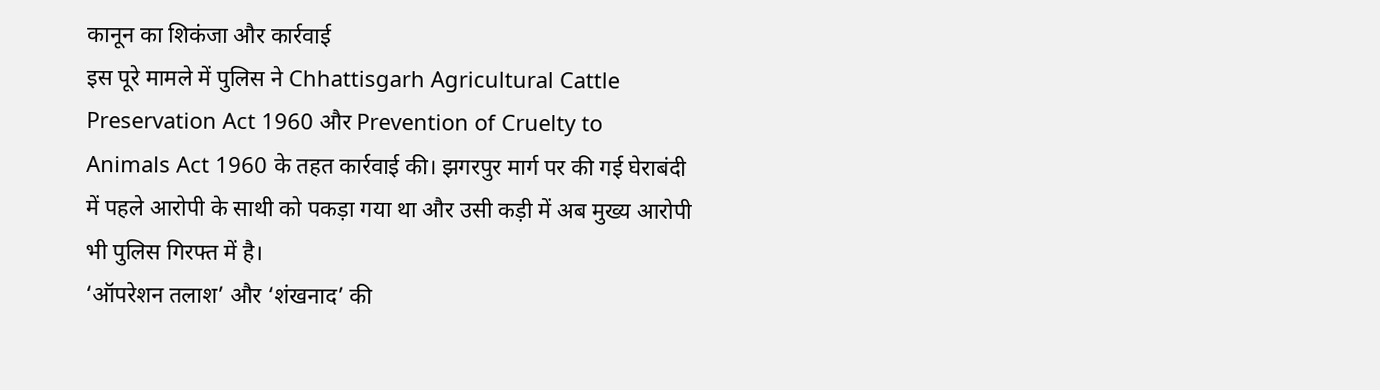कानून का शिकंजा और कार्रवाई
इस पूरे मामले में पुलिस ने Chhattisgarh Agricultural Cattle Preservation Act 1960 और Prevention of Cruelty to Animals Act 1960 के तहत कार्रवाई की। झगरपुर मार्ग पर की गई घेराबंदी में पहले आरोपी के साथी को पकड़ा गया था और उसी कड़ी में अब मुख्य आरोपी भी पुलिस गिरफ्त में है।
‘ऑपरेशन तलाश’ और ‘शंखनाद’ की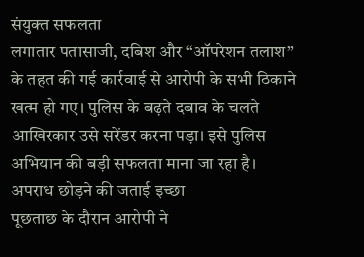संयुक्त सफलता
लगातार पतासाजी, दबिश और “ऑपरेशन तलाश” के तहत की गई कार्रवाई से आरोपी के सभी ठिकाने खत्म हो गए। पुलिस के बढ़ते दबाव के चलते आखिरकार उसे सरेंडर करना पड़ा। इसे पुलिस अभियान की बड़ी सफलता माना जा रहा है।
अपराध छोड़ने की जताई इच्छा
पूछताछ के दौरान आरोपी ने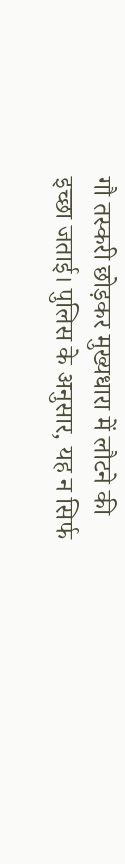गौ तस्करी छोड़कर मुख्यधारा में लौटने की इच्छा जताई। पुलिस के अनुसार, यह न सिर्फ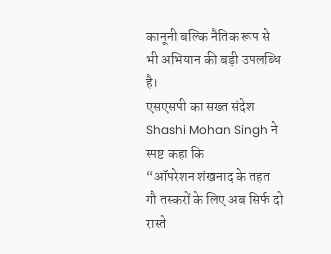कानूनी बल्कि नैतिक रूप से भी अभियान की बड़ी उपलब्धि है।
एसएसपी का सख्त संदेश
Shashi Mohan Singh ने स्पष्ट कहा कि
“ऑपरेशन शंखनाद के तहत गौ तस्करों के लिए अब सिर्फ दो रास्ते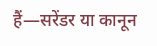हैं—सरेंडर या कानून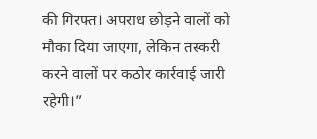की गिरफ्त। अपराध छोड़ने वालों को मौका दिया जाएगा, लेकिन तस्करी करने वालों पर कठोर कार्रवाई जारी रहेगी।”